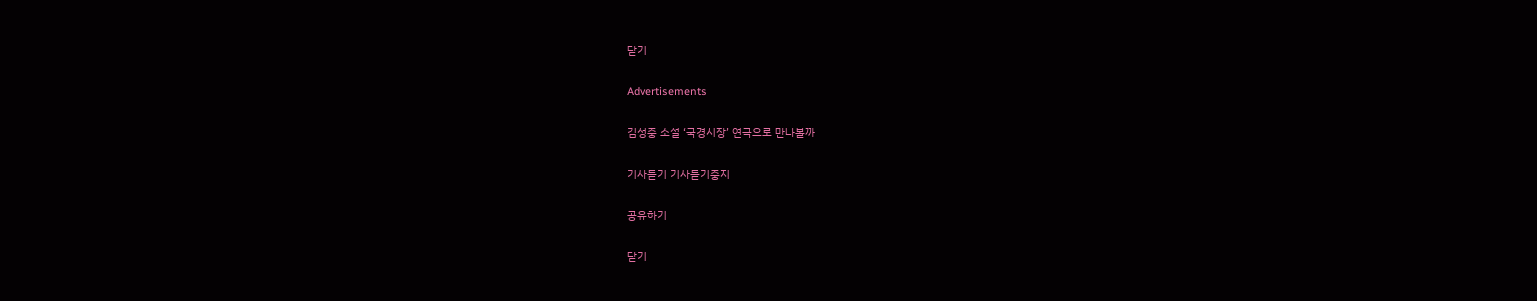닫기

Advertisements

김성중 소설 ‘국경시장’ 연극으로 만나볼까

기사듣기 기사듣기중지

공유하기

닫기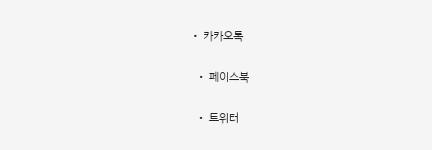• 카카오톡

  • 페이스북

  • 트위터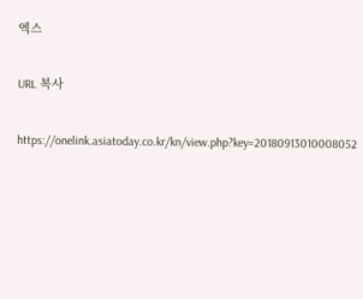엑스

URL 복사

https://onelink.asiatoday.co.kr/kn/view.php?key=20180913010008052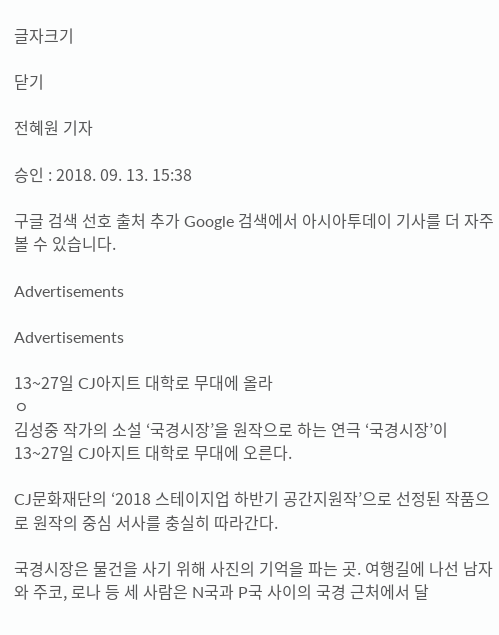글자크기

닫기

전혜원 기자

승인 : 2018. 09. 13. 15:38

구글 검색 선호 출처 추가 Google 검색에서 아시아투데이 기사를 더 자주 볼 수 있습니다.

Advertisements

Advertisements

13~27일 CJ아지트 대학로 무대에 올라
ㅇ
김성중 작가의 소설 ‘국경시장’을 원작으로 하는 연극 ‘국경시장’이 13~27일 CJ아지트 대학로 무대에 오른다.

CJ문화재단의 ‘2018 스테이지업 하반기 공간지원작’으로 선정된 작품으로 원작의 중심 서사를 충실히 따라간다.

국경시장은 물건을 사기 위해 사진의 기억을 파는 곳. 여행길에 나선 남자와 주코, 로나 등 세 사람은 N국과 P국 사이의 국경 근처에서 달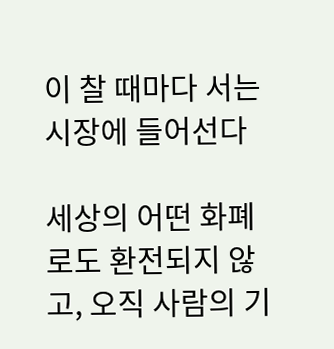이 찰 때마다 서는 시장에 들어선다

세상의 어떤 화폐로도 환전되지 않고, 오직 사람의 기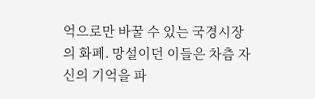억으로만 바꿀 수 있는 국경시장의 화폐. 망설이던 이들은 차츰 자신의 기억을 파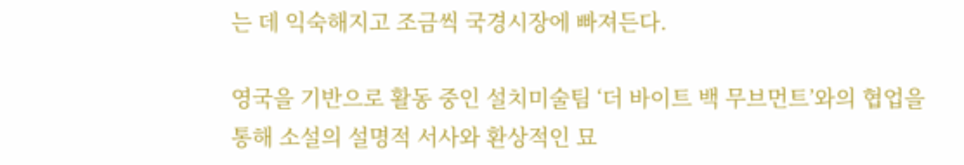는 데 익숙해지고 조금씩 국경시장에 빠져든다.

영국을 기반으로 활동 중인 설치미술팀 ‘더 바이트 백 무브먼트’와의 협업을 통해 소설의 설명적 서사와 환상적인 묘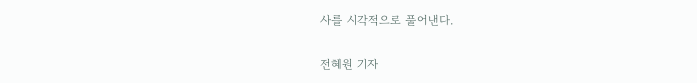사를 시각적으로 풀어낸다.

전혜원 기자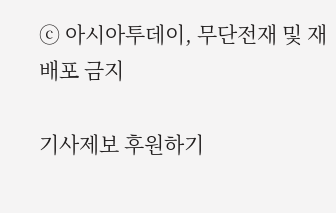ⓒ 아시아투데이, 무단전재 및 재배포 금지

기사제보 후원하기